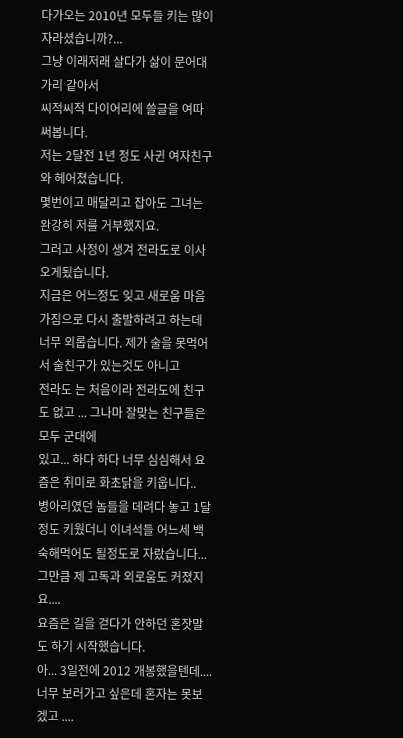다가오는 2010년 모두들 키는 많이 자라셨습니까?...
그냥 이래저래 살다가 삶이 문어대가리 같아서
씨적씨적 다이어리에 쓸글을 여따 써봅니다.
저는 2달전 1년 정도 사귄 여자친구와 헤어졌습니다.
몇번이고 매달리고 잡아도 그녀는 완강히 저를 거부했지요.
그러고 사정이 생겨 전라도로 이사 오게됬습니다.
지금은 어느정도 잊고 새로움 마음가짐으로 다시 출발하려고 하는데
너무 외롭습니다. 제가 술을 못먹어서 술친구가 있는것도 아니고
전라도 는 처음이라 전라도에 친구도 없고 ... 그나마 잘맞는 친구들은 모두 군대에
있고... 하다 하다 너무 심심해서 요즘은 취미로 화초닭을 키웁니다..
병아리였던 놈들을 데려다 놓고 1달정도 키웠더니 이녀석들 어느세 백숙해먹어도 될정도로 자랐습니다... 그만큼 제 고독과 외로움도 커졌지요....
요즘은 길을 걷다가 안하던 혼잣말도 하기 시작했습니다.
아... 3일전에 2012 개봉했을텐데.... 너무 보러가고 싶은데 혼자는 못보겠고 ....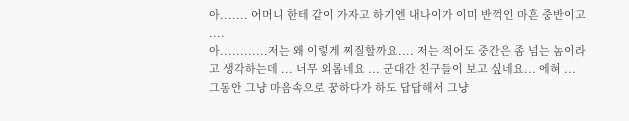아....... 어머니 한테 같이 가자고 하기엔 내나이가 이미 반꺽인 마흔 중반이고 ....
아............저는 왜 이렇게 찌질할까요.... 저는 적어도 중간은 좀 넘는 놈이라고 생각하는데 ... 너무 외롭네요 ... 군대간 친구들이 보고 싶네요... 에혀 ...
그동안 그냥 마음속으로 꿍하다가 하도 답답해서 그냥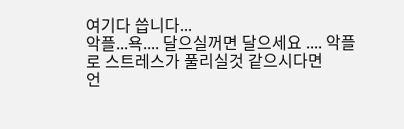여기다 씁니다...
악플...욕.... 달으실꺼면 달으세요 .... 악플로 스트레스가 풀리실것 같으시다면
언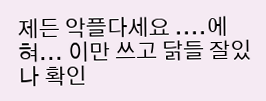제든 악플다세요 ....에혀... 이만 쓰고 닭들 잘있나 확인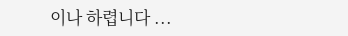이나 하렵니다 ...